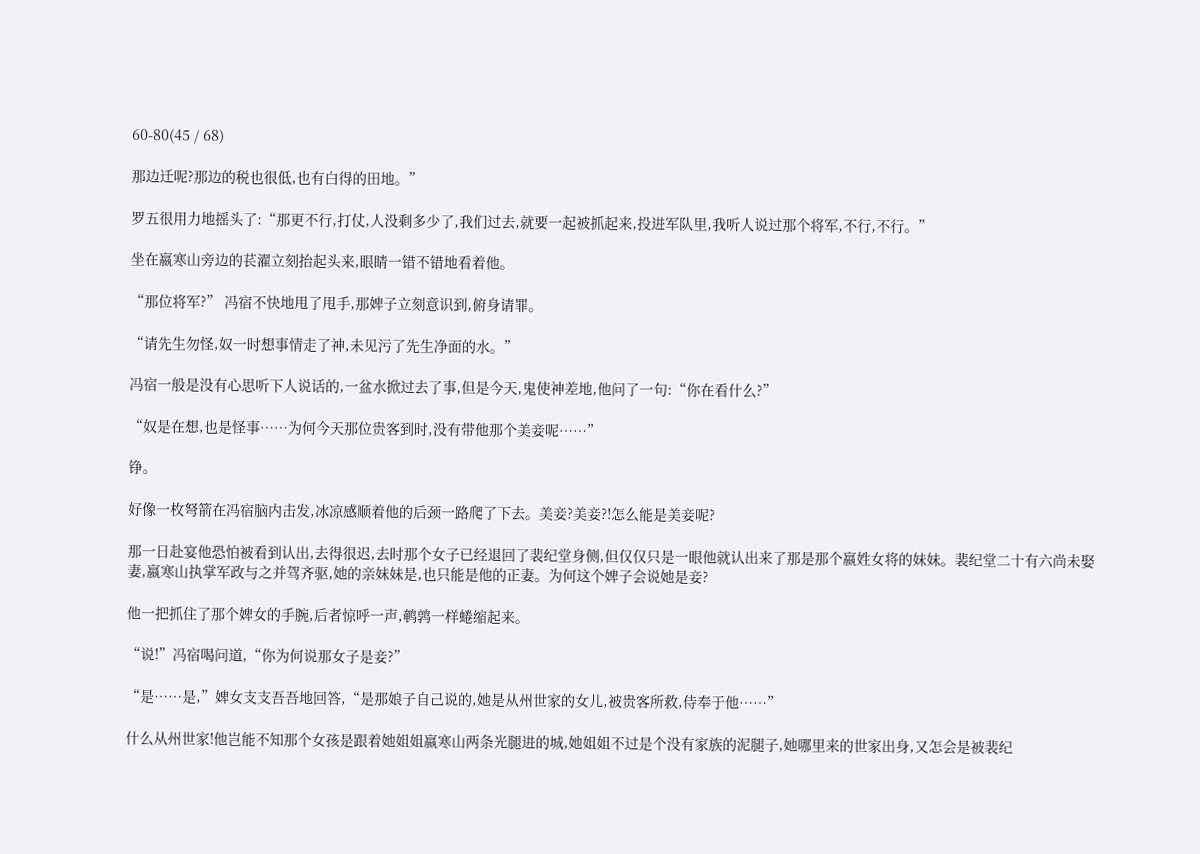60-80(45 / 68)

那边迁呢?那边的税也很低,也有白得的田地。”

罗五很用力地摇头了:“那更不行,打仗,人没剩多少了,我们过去,就要一起被抓起来,投进军队里,我听人说过那个将军,不行,不行。”

坐在嬴寒山旁边的苌濯立刻抬起头来,眼睛一错不错地看着他。

“那位将军?” 冯宿不快地甩了甩手,那婢子立刻意识到,俯身请罪。

“请先生勿怪,奴一时想事情走了神,未见污了先生净面的水。”

冯宿一般是没有心思听下人说话的,一盆水掀过去了事,但是今天,鬼使神差地,他问了一句:“你在看什么?”

“奴是在想,也是怪事……为何今天那位贵客到时,没有带他那个美妾呢……”

铮。

好像一枚弩箭在冯宿脑内击发,冰凉感顺着他的后颈一路爬了下去。美妾?美妾?!怎么能是美妾呢?

那一日赴宴他恐怕被看到认出,去得很迟,去时那个女子已经退回了裴纪堂身侧,但仅仅只是一眼他就认出来了那是那个嬴姓女将的妹妹。裴纪堂二十有六尚未娶妻,嬴寒山执掌军政与之并驾齐驱,她的亲妹妹是,也只能是他的正妻。为何这个婢子会说她是妾?

他一把抓住了那个婢女的手腕,后者惊呼一声,鹌鹑一样蜷缩起来。

“说!”冯宿喝问道,“你为何说那女子是妾?”

“是……是,”婢女支支吾吾地回答,“是那娘子自己说的,她是从州世家的女儿,被贵客所救,侍奉于他……”

什么从州世家!他岂能不知那个女孩是跟着她姐姐嬴寒山两条光腿进的城,她姐姐不过是个没有家族的泥腿子,她哪里来的世家出身,又怎会是被裴纪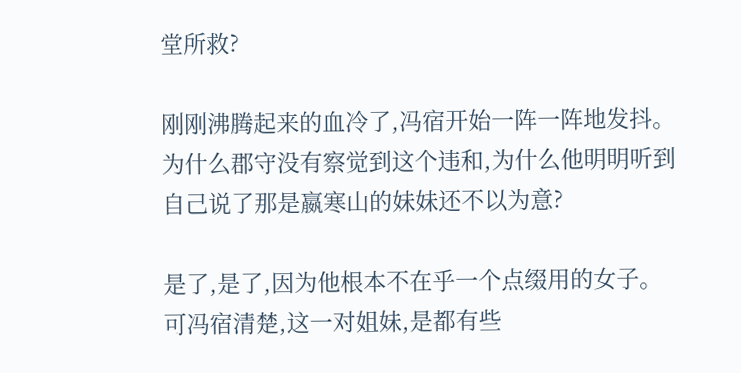堂所救?

刚刚沸腾起来的血冷了,冯宿开始一阵一阵地发抖。为什么郡守没有察觉到这个违和,为什么他明明听到自己说了那是嬴寒山的妹妹还不以为意?

是了,是了,因为他根本不在乎一个点缀用的女子。可冯宿清楚,这一对姐妹,是都有些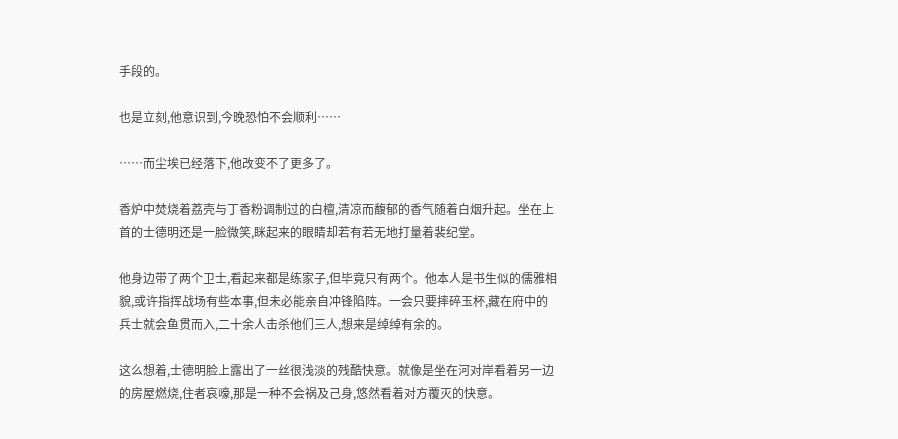手段的。

也是立刻,他意识到,今晚恐怕不会顺利……

……而尘埃已经落下,他改变不了更多了。

香炉中焚烧着荔壳与丁香粉调制过的白檀,清凉而馥郁的香气随着白烟升起。坐在上首的士德明还是一脸微笑,眯起来的眼睛却若有若无地打量着裴纪堂。

他身边带了两个卫士,看起来都是练家子,但毕竟只有两个。他本人是书生似的儒雅相貌,或许指挥战场有些本事,但未必能亲自冲锋陷阵。一会只要摔碎玉杯,藏在府中的兵士就会鱼贯而入,二十余人击杀他们三人,想来是绰绰有余的。

这么想着,士德明脸上露出了一丝很浅淡的残酷快意。就像是坐在河对岸看着另一边的房屋燃烧,住者哀嚎,那是一种不会祸及己身,悠然看着对方覆灭的快意。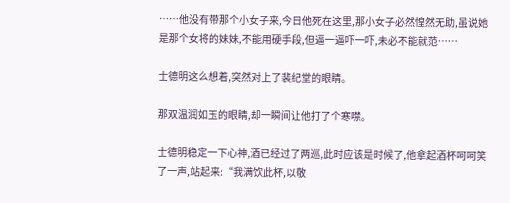……他没有带那个小女子来,今日他死在这里,那小女子必然惶然无助,虽说她是那个女将的妹妹,不能用硬手段,但逼一逼吓一吓,未必不能就范……

士德明这么想着,突然对上了裴纪堂的眼睛。

那双温润如玉的眼睛,却一瞬间让他打了个寒噤。

士德明稳定一下心神,酒已经过了两巡,此时应该是时候了,他拿起酒杯呵呵笑了一声,站起来:“我满饮此杯,以敬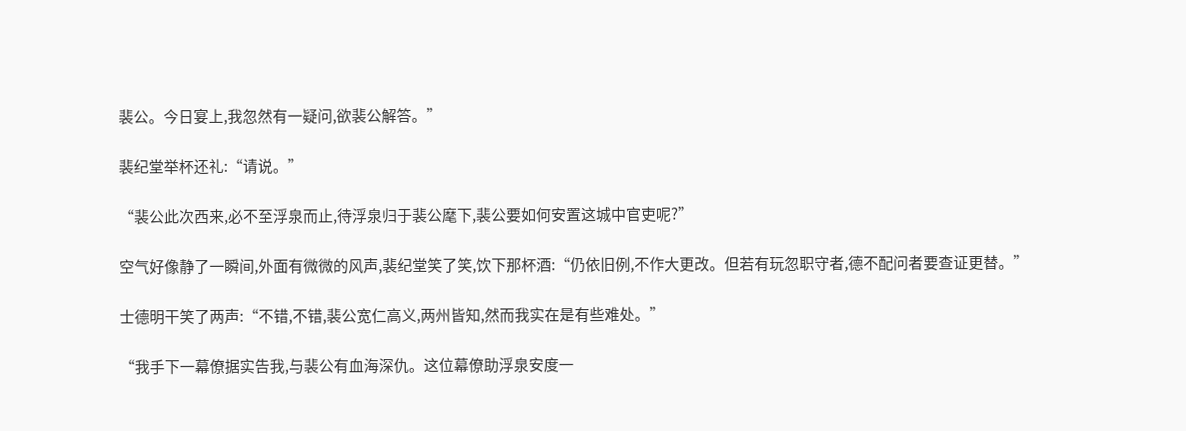裴公。今日宴上,我忽然有一疑问,欲裴公解答。”

裴纪堂举杯还礼:“请说。”

“裴公此次西来,必不至浮泉而止,待浮泉归于裴公麾下,裴公要如何安置这城中官吏呢?”

空气好像静了一瞬间,外面有微微的风声,裴纪堂笑了笑,饮下那杯酒:“仍依旧例,不作大更改。但若有玩忽职守者,德不配问者要查证更替。”

士德明干笑了两声:“不错,不错,裴公宽仁高义,两州皆知,然而我实在是有些难处。”

“我手下一幕僚据实告我,与裴公有血海深仇。这位幕僚助浮泉安度一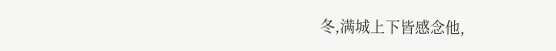冬,满城上下皆感念他,